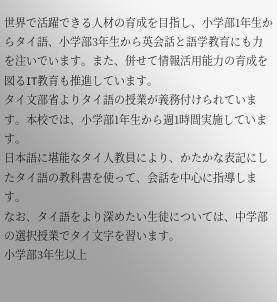世界で活躍できる人材の育成を目指し、小学部1年生からタイ語、小学部3年生から英会話と語学教育にも力を注いでいます。また、併せて情報活用能力の育成を図るIT教育も推進しています。
タイ文部省よりタイ語の授業が義務付けられています。本校では、小学部1年生から週1時間実施しています。
日本語に堪能なタイ人教員により、かたかな表記にしたタイ語の教科書を使って、会話を中心に指導します。
なお、タイ語をより深めたい生徒については、中学部の選択授業でタイ文字を習います。
小学部3年生以上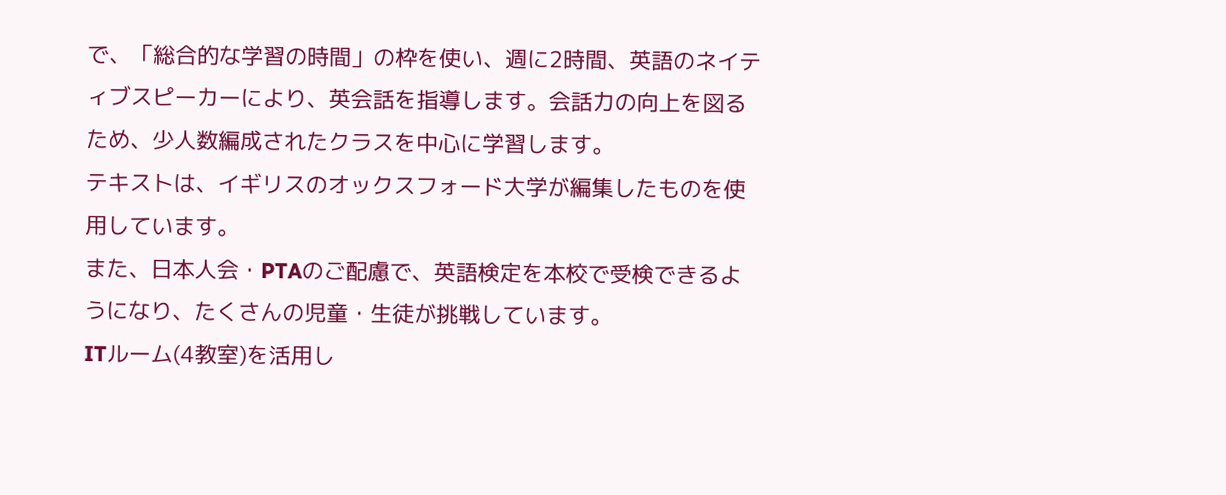で、「総合的な学習の時間」の枠を使い、週に2時間、英語のネイティブスピーカーにより、英会話を指導します。会話力の向上を図るため、少人数編成されたクラスを中心に学習します。
テキストは、イギリスのオックスフォード大学が編集したものを使用しています。
また、日本人会・PTAのご配慮で、英語検定を本校で受検できるようになり、たくさんの児童・生徒が挑戦しています。
ITルーム(4教室)を活用し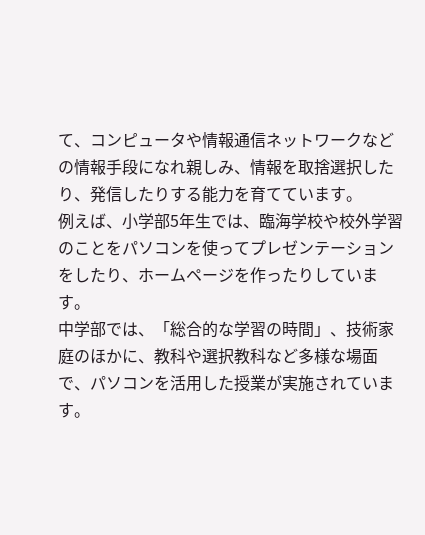て、コンピュータや情報通信ネットワークなどの情報手段になれ親しみ、情報を取捨選択したり、発信したりする能力を育てています。
例えば、小学部5年生では、臨海学校や校外学習のことをパソコンを使ってプレゼンテーションをしたり、ホームページを作ったりしています。
中学部では、「総合的な学習の時間」、技術家庭のほかに、教科や選択教科など多様な場面で、パソコンを活用した授業が実施されています。